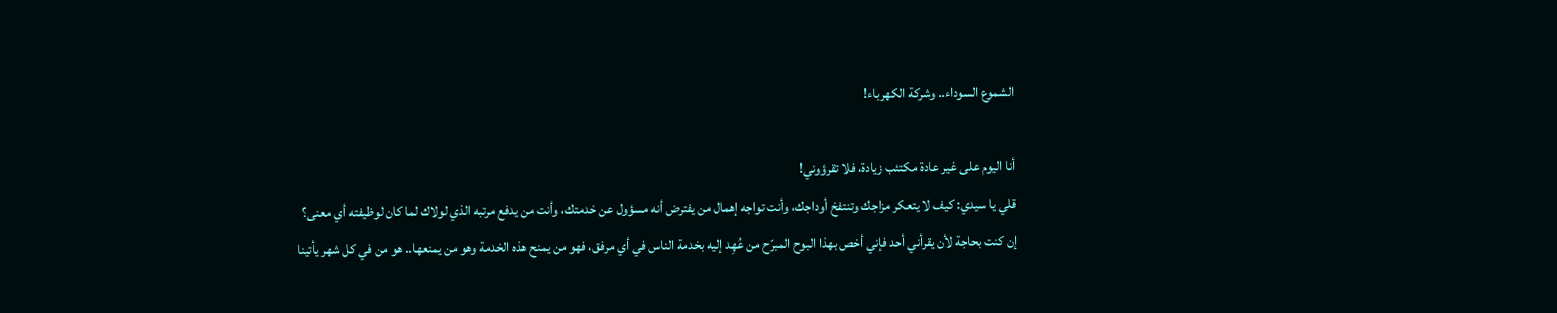الشموع السوداء.. وشركة الكهرباء!

أنا اليوم على غير عادة مكتئب زيادة، فلا تقرؤوني!
قلي يا سيدي: كيف لا يتعكر مزاجك وتنتفخ أوداجك، وأنت تواجه إهمال من يفترض أنه مسؤول عن خدمتك، وأنت من يدفع مرتبه الذي لولاك لما كان لوظيفته أي معنى؟
إن كنت بحاجة لأن يقرأني أحد فإني أخص بهذا البوح المبرّح من عُهِد إليه بخدمة الناس في أي مرفق، فهو من يمنح هذه الخدمة وهو من يمنعها.. هو من في كل شهر يأتينا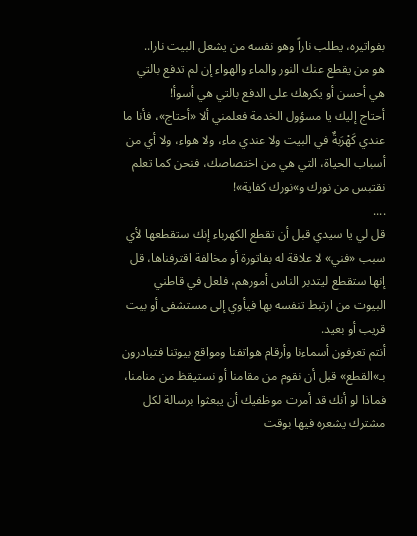بفواتيره، يطلب ناراً وهو نفسه من يشعل البيت نارا..
هو من يقطع عنك النور والماء والهواء إن لم تدفع بالتي هي أحسن أو يكرهك على الدفع بالتي هي أسوأ!
أحتاج إليك يا مسؤول الخدمة فعلمني ألا «أحتاج»، فأنا ما عندي كَهْرَبةٌ في البيت ولا عندي ماء، ولا هواء، ولا أي من أسباب الحياة، التي هي من اختصاصك، فنحن كما تعلم نقتبس من نورك و»نورك كفاية»!
....
قل لي يا سيدي قبل أن تقطع الكهرباء إنك ستقطعها لأي سبب «فني» لا علاقة له بفاتورة أو مخالفة اقترفناها، قل إنها ستقطع ليتدبر الناس أمورهم، فلعل في قاطني البيوت من ارتبط تنفسه بها فيأوي إلى مستشفى أو بيت قريب أو بعيد.
أنتم تعرفون أسماءنا وأرقام هواتفنا ومواقع بيوتنا فتبادرون بـ»القطع» قبل أن نقوم من مقامنا أو نستيقظ من منامنا، فماذا لو أنك قد أمرت موظفيك أن يبعثوا برسالة لكل مشترك يشعره فيها بوقت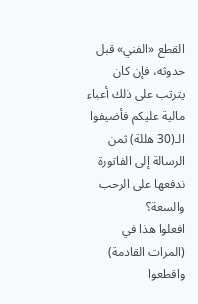القطع «الفني» قبل حدوثه، فإن كان يترتب على ذلك أعباء مالية عليكم فأضيفوا الـ(30 هللة) ثمن الرسالة إلى الفاتورة ندفعها على الرحب والسعة؟
افعلوا هذا في (المرات القادمة) واقطعوا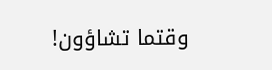وقتما تشاؤون!